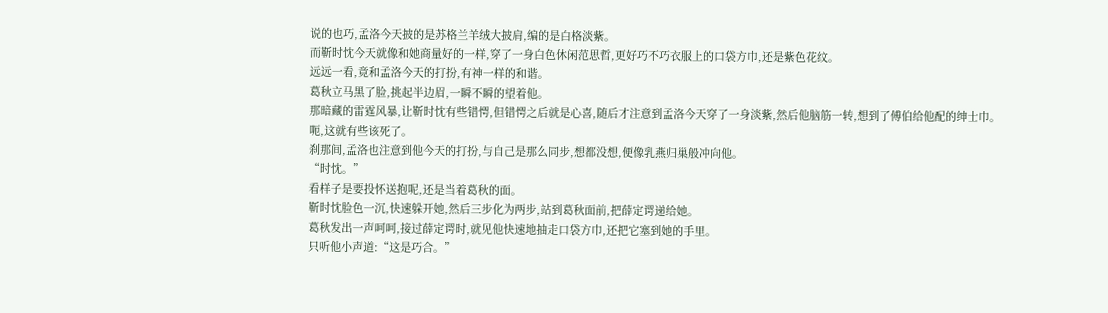说的也巧,孟洛今天披的是苏格兰羊绒大披肩,编的是白格淡紫。
而靳时忱今天就像和她商量好的一样,穿了一身白色休闲范思哲,更好巧不巧衣服上的口袋方巾,还是紫色花纹。
远远一看,竟和孟洛今天的打扮,有神一样的和谐。
葛秋立马黑了脸,挑起半边眉,一瞬不瞬的望着他。
那暗藏的雷霆风暴,让靳时忱有些错愕,但错愕之后就是心喜,随后才注意到孟洛今天穿了一身淡紫,然后他脑筋一转,想到了傅伯给他配的绅士巾。
呃,这就有些该死了。
刹那间,孟洛也注意到他今天的打扮,与自己是那么同步,想都没想,便像乳燕归巢般冲向他。
“时忱。”
看样子是要投怀送抱呢,还是当着葛秋的面。
靳时忱脸色一沉,快速躲开她,然后三步化为两步,站到葛秋面前,把薛定谔递给她。
葛秋发出一声呵呵,接过薛定谔时,就见他快速地抽走口袋方巾,还把它塞到她的手里。
只听他小声道:“这是巧合。”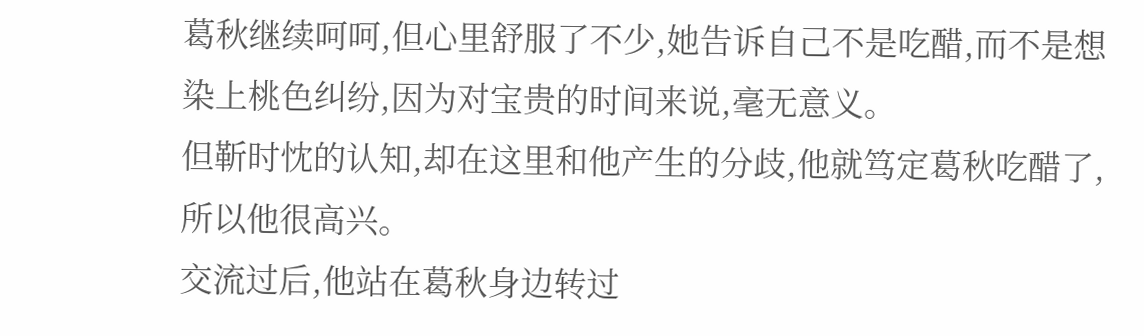葛秋继续呵呵,但心里舒服了不少,她告诉自己不是吃醋,而不是想染上桃色纠纷,因为对宝贵的时间来说,毫无意义。
但靳时忱的认知,却在这里和他产生的分歧,他就笃定葛秋吃醋了,所以他很高兴。
交流过后,他站在葛秋身边转过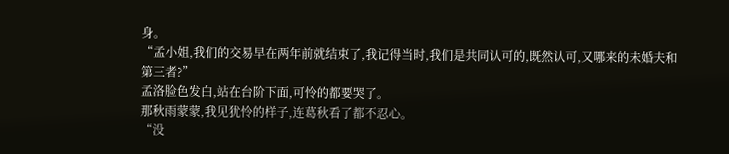身。
“孟小姐,我们的交易早在两年前就结束了,我记得当时,我们是共同认可的,既然认可,又哪来的未婚夫和第三者?”
孟洛脸色发白,站在台阶下面,可怜的都要哭了。
那秋雨蒙蒙,我见犹怜的样子,连葛秋看了都不忍心。
“没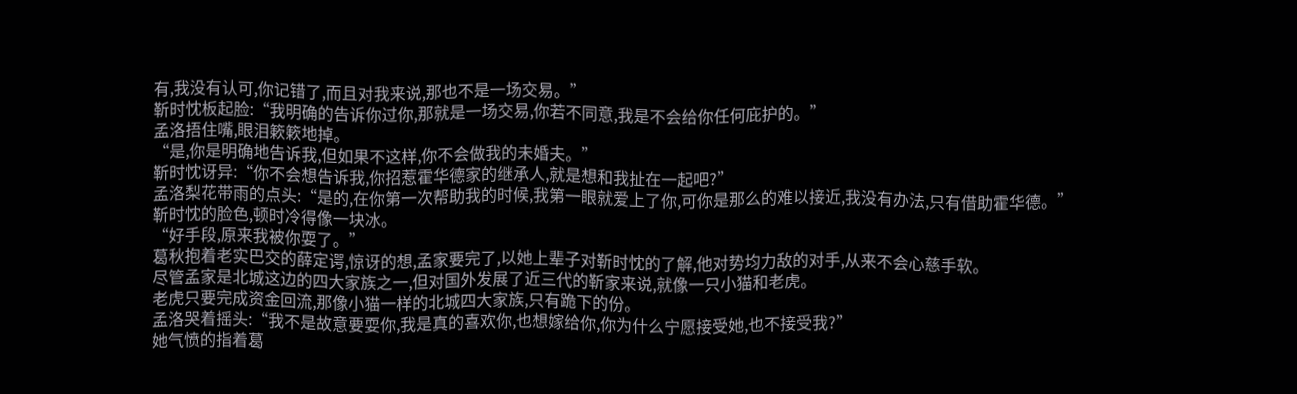有,我没有认可,你记错了,而且对我来说,那也不是一场交易。”
靳时忱板起脸:“我明确的告诉你过你,那就是一场交易,你若不同意,我是不会给你任何庇护的。”
孟洛捂住嘴,眼泪簌簌地掉。
“是,你是明确地告诉我,但如果不这样,你不会做我的未婚夫。”
靳时忱讶异:“你不会想告诉我,你招惹霍华德家的继承人,就是想和我扯在一起吧?”
孟洛梨花带雨的点头:“是的,在你第一次帮助我的时候,我第一眼就爱上了你,可你是那么的难以接近,我没有办法,只有借助霍华德。”
靳时忱的脸色,顿时冷得像一块冰。
“好手段,原来我被你耍了。”
葛秋抱着老实巴交的薛定谔,惊讶的想,孟家要完了,以她上辈子对靳时忱的了解,他对势均力敌的对手,从来不会心慈手软。
尽管孟家是北城这边的四大家族之一,但对国外发展了近三代的靳家来说,就像一只小猫和老虎。
老虎只要完成资金回流,那像小猫一样的北城四大家族,只有跪下的份。
孟洛哭着摇头:“我不是故意要耍你,我是真的喜欢你,也想嫁给你,你为什么宁愿接受她,也不接受我?”
她气愤的指着葛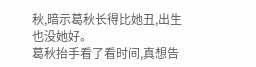秋,暗示葛秋长得比她丑,出生也没她好。
葛秋抬手看了看时间,真想告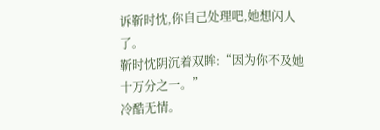诉靳时忱,你自己处理吧,她想闪人了。
靳时忱阴沉着双眸:“因为你不及她十万分之一。”
冷酷无情。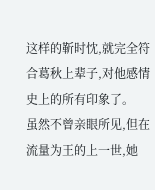这样的靳时忱,就完全符合葛秋上辈子,对他感情史上的所有印象了。
虽然不曾亲眼所见,但在流量为王的上一世,她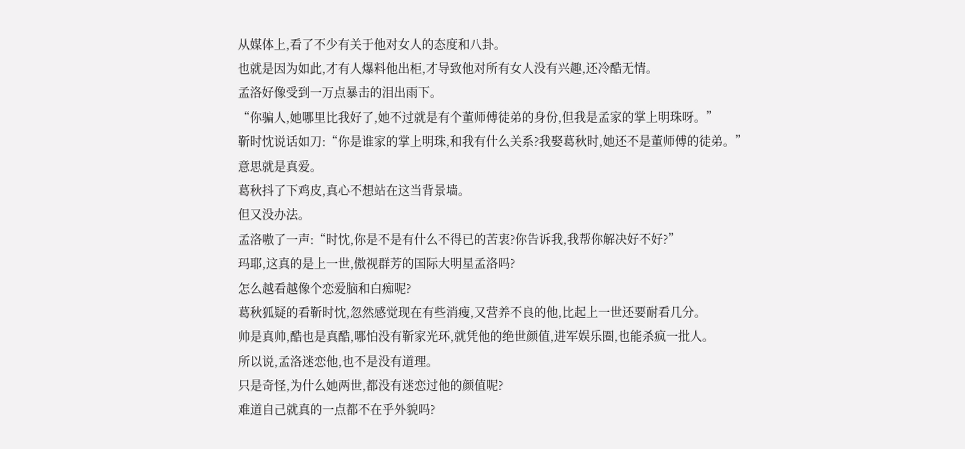从媒体上,看了不少有关于他对女人的态度和八卦。
也就是因为如此,才有人爆料他出柜,才导致他对所有女人没有兴趣,还冷酷无情。
孟洛好像受到一万点暴击的泪出雨下。
“你骗人,她哪里比我好了,她不过就是有个董师傅徒弟的身份,但我是孟家的掌上明珠呀。”
靳时忱说话如刀:“你是谁家的掌上明珠,和我有什么关系?我娶葛秋时,她还不是董师傅的徒弟。”
意思就是真爱。
葛秋抖了下鸡皮,真心不想站在这当背景墙。
但又没办法。
孟洛嗷了一声:“时忱,你是不是有什么不得已的苦衷?你告诉我,我帮你解决好不好?”
玛耶,这真的是上一世,傲视群芳的国际大明星孟洛吗?
怎么越看越像个恋爱脑和白痴呢?
葛秋狐疑的看靳时忱,忽然感觉现在有些消瘦,又营养不良的他,比起上一世还要耐看几分。
帅是真帅,酷也是真酷,哪怕没有靳家光环,就凭他的绝世颜值,进军娱乐圈,也能杀疯一批人。
所以说,孟洛迷恋他,也不是没有道理。
只是奇怪,为什么她两世,都没有迷恋过他的颜值呢?
难道自己就真的一点都不在乎外貌吗?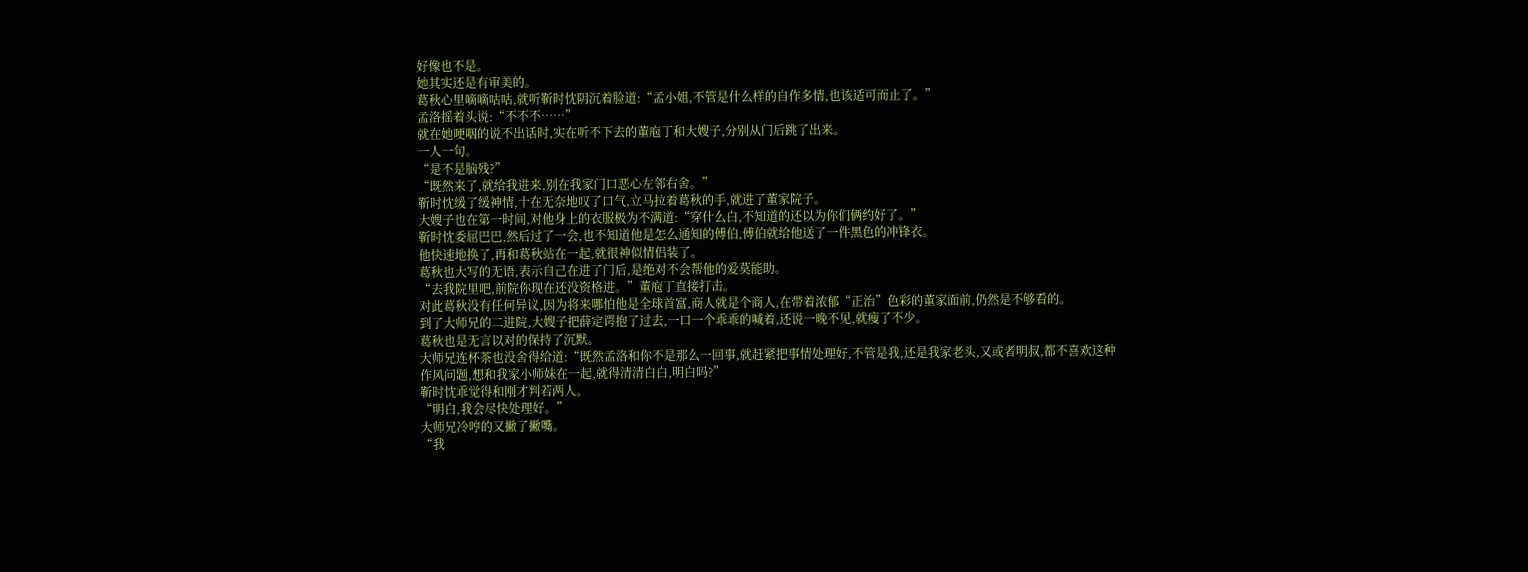好像也不是。
她其实还是有审美的。
葛秋心里嘀嘀咕咕,就听靳时忱阴沉着脸道:“孟小姐,不管是什么样的自作多情,也该适可而止了。”
孟洛摇着头说:“不不不……”
就在她哽咽的说不出话时,实在听不下去的董庖丁和大嫂子,分别从门后跳了出来。
一人一句。
“是不是脑残?”
“既然来了,就给我进来,别在我家门口恶心左邻右舍。”
靳时忱缓了缓神情,十在无奈地叹了口气,立马拉着葛秋的手,就进了董家院子。
大嫂子也在第一时间,对他身上的衣服极为不满道:“穿什么白,不知道的还以为你们俩约好了。”
靳时忱委屈巴巴,然后过了一会,也不知道他是怎么通知的傅伯,傅伯就给他送了一件黑色的冲锋衣。
他快速地换了,再和葛秋站在一起,就很神似情侣装了。
葛秋也大写的无语,表示自己在进了门后,是绝对不会帮他的爱莫能助。
“去我院里吧,前院你现在还没资格进。”董庖丁直接打击。
对此葛秋没有任何异议,因为将来哪怕他是全球首富,商人就是个商人,在带着浓郁“正治”色彩的董家面前,仍然是不够看的。
到了大师兄的二进院,大嫂子把薛定谔抱了过去,一口一个乖乖的喊着,还说一晚不见,就瘦了不少。
葛秋也是无言以对的保持了沉默。
大师兄连杯茶也没舍得给道:“既然孟洛和你不是那么一回事,就赶紧把事情处理好,不管是我,还是我家老头,又或者明叔,都不喜欢这种作风问题,想和我家小师妹在一起,就得清清白白,明白吗?”
靳时忱乖觉得和刚才判若两人。
“明白,我会尽快处理好。”
大师兄冷哼的又撇了撇嘴。
“我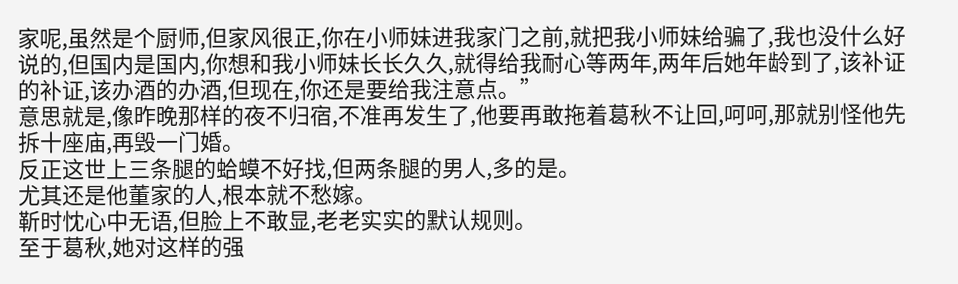家呢,虽然是个厨师,但家风很正,你在小师妹进我家门之前,就把我小师妹给骗了,我也没什么好说的,但国内是国内,你想和我小师妹长长久久,就得给我耐心等两年,两年后她年龄到了,该补证的补证,该办酒的办酒,但现在,你还是要给我注意点。”
意思就是,像昨晚那样的夜不归宿,不准再发生了,他要再敢拖着葛秋不让回,呵呵,那就别怪他先拆十座庙,再毁一门婚。
反正这世上三条腿的蛤蟆不好找,但两条腿的男人,多的是。
尤其还是他董家的人,根本就不愁嫁。
靳时忱心中无语,但脸上不敢显,老老实实的默认规则。
至于葛秋,她对这样的强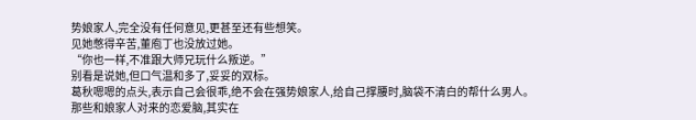势娘家人,完全没有任何意见,更甚至还有些想笑。
见她憋得辛苦,董庖丁也没放过她。
“你也一样,不准跟大师兄玩什么叛逆。”
别看是说她,但口气温和多了,妥妥的双标。
葛秋嗯嗯的点头,表示自己会很乖,绝不会在强势娘家人,给自己撑腰时,脑袋不清白的帮什么男人。
那些和娘家人对来的恋爱脑,其实在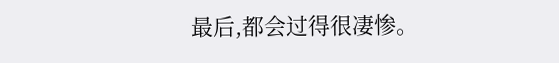最后,都会过得很凄惨。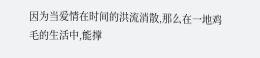因为当爱情在时间的洪流消散,那么在一地鸡毛的生活中,能撑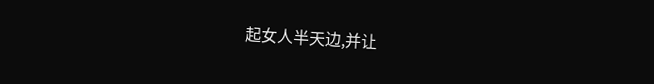起女人半天边,并让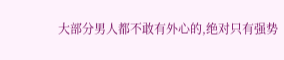大部分男人都不敢有外心的,绝对只有强势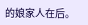的娘家人在后。